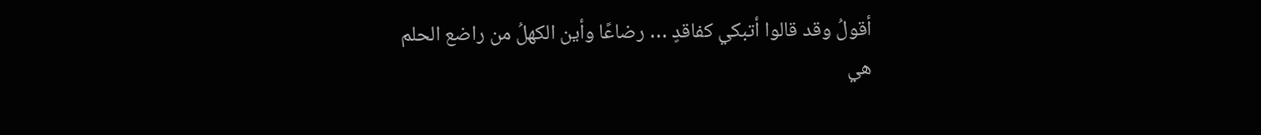أقولُ وقد قالوا أتبكي كفاقدٍ … رضاعًا وأين الكهلُ من راضع الحلم
هي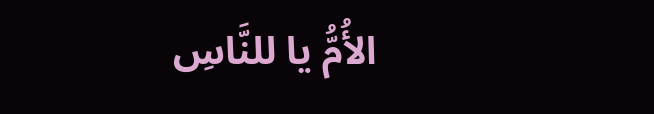الأُمُّ يا للنَّاسِ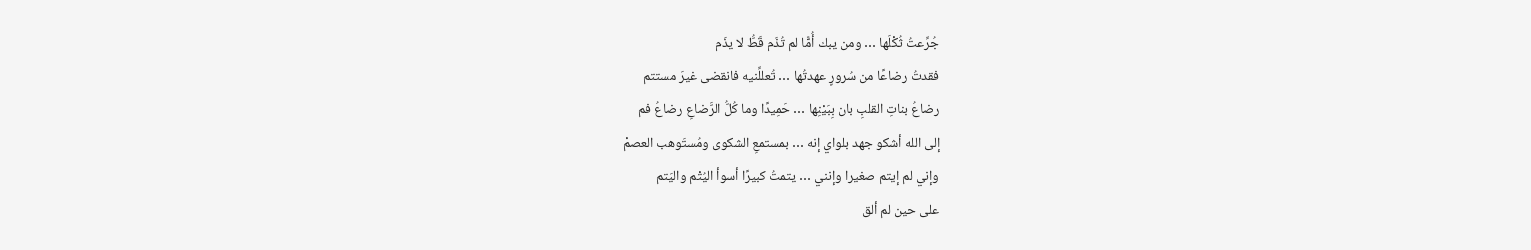جُرِّعتُ ثُكْلَها … ومن يبك أُمًّا لم تُذَم قَطُّ لا يذَم
فقدتُ رضاعًا من سُرورٍ عهدتُها … تُعللِّنيه فانقضى غيرَ مستتم
رضاعُ بناتِ القلبِ بان بِبَيْنِها … حَمِيدًا وما كُلُّ الرَّضاعِ رضاعُ فم
إلى الله أشكو جهد بلواي إنه … بمستمعِ الشكوى ومُستَوهب العصمْ
وإني لم إيتم صغيرا وإنني … يتمتُ كبيرًا أسوأ اليُتْم واليَتم
على حين لم ألق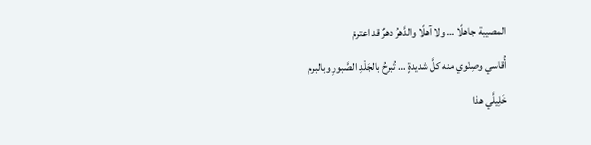المصيبة جاهلًا … ولا آهلًا والدَّهرُ دهرٌ قد اعترمْ
أُقاسي وصِنْوي منه كلَّ شديدةٍ … تُبرحُ بالجَلْدِ الصَّبورِ وبالبرم
خَلِيلَّي هذا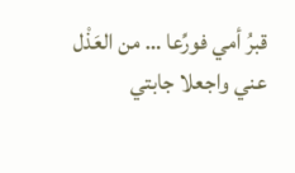قبرُ أمي فورِّعا … من العَذْل عني واجعلا جابتي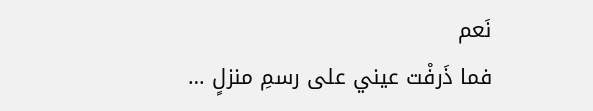نَعم
فما ذَرفْت عيني على رسمِ منزلٍ …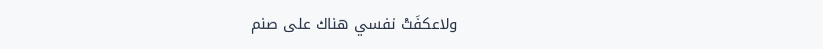ولاعكفَتْ نفسي هناك على صنم